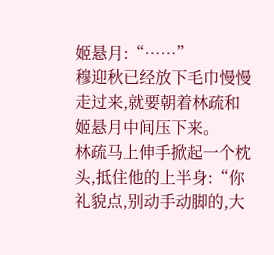姬悬月:“……”
穆迎秋已经放下毛巾慢慢走过来,就要朝着林疏和姬悬月中间压下来。
林疏马上伸手掀起一个枕头,抵住他的上半身:“你礼貌点,别动手动脚的,大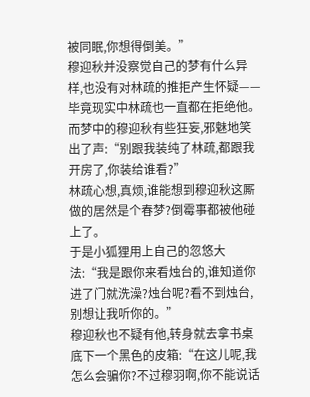被同眠,你想得倒美。”
穆迎秋并没察觉自己的梦有什么异样,也没有对林疏的推拒产生怀疑——毕竟现实中林疏也一直都在拒绝他。
而梦中的穆迎秋有些狂妄,邪魅地笑出了声:“别跟我装纯了林疏,都跟我开房了,你装给谁看?”
林疏心想,真烦,谁能想到穆迎秋这厮做的居然是个春梦?倒霉事都被他碰上了。
于是小狐狸用上自己的忽悠大法:“我是跟你来看烛台的,谁知道你进了门就洗澡?烛台呢?看不到烛台,别想让我听你的。”
穆迎秋也不疑有他,转身就去拿书桌底下一个黑色的皮箱:“在这儿呢,我怎么会骗你?不过穆羽啊,你不能说话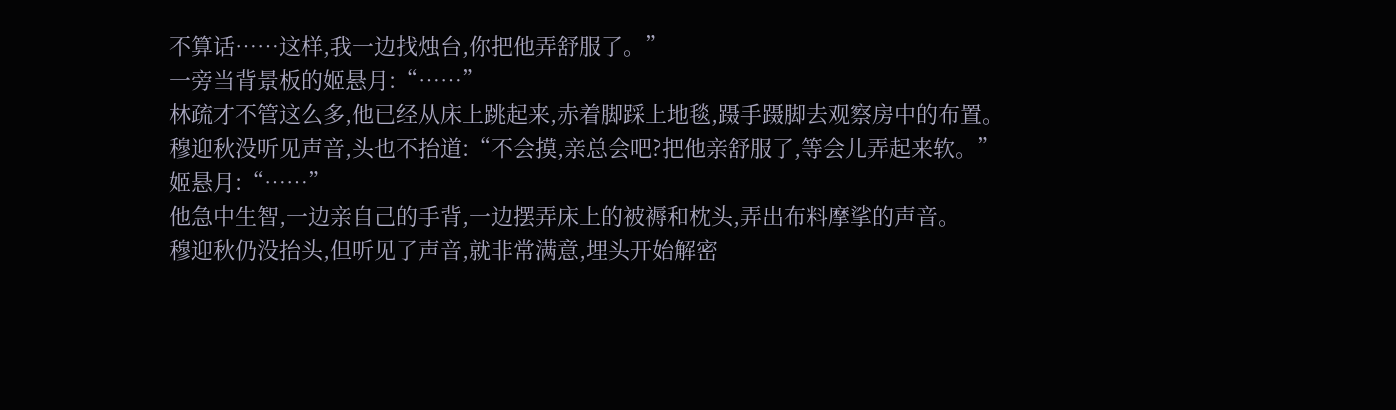不算话……这样,我一边找烛台,你把他弄舒服了。”
一旁当背景板的姬悬月:“……”
林疏才不管这么多,他已经从床上跳起来,赤着脚踩上地毯,蹑手蹑脚去观察房中的布置。
穆迎秋没听见声音,头也不抬道:“不会摸,亲总会吧?把他亲舒服了,等会儿弄起来软。”
姬悬月:“……”
他急中生智,一边亲自己的手背,一边摆弄床上的被褥和枕头,弄出布料摩挲的声音。
穆迎秋仍没抬头,但听见了声音,就非常满意,埋头开始解密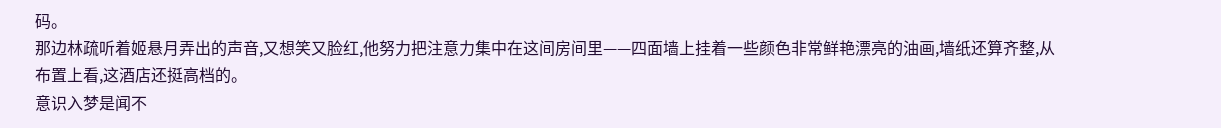码。
那边林疏听着姬悬月弄出的声音,又想笑又脸红,他努力把注意力集中在这间房间里——四面墙上挂着一些颜色非常鲜艳漂亮的油画,墙纸还算齐整,从布置上看,这酒店还挺高档的。
意识入梦是闻不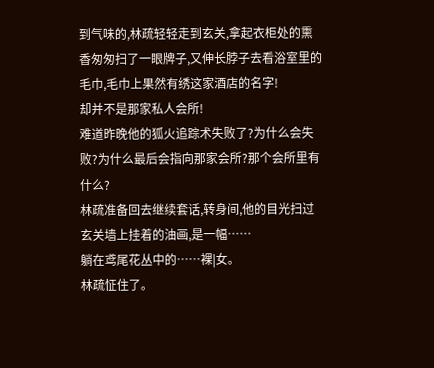到气味的,林疏轻轻走到玄关,拿起衣柜处的熏香匆匆扫了一眼牌子,又伸长脖子去看浴室里的毛巾,毛巾上果然有绣这家酒店的名字!
却并不是那家私人会所!
难道昨晚他的狐火追踪术失败了?为什么会失败?为什么最后会指向那家会所?那个会所里有什么?
林疏准备回去继续套话,转身间,他的目光扫过玄关墙上挂着的油画,是一幅……
躺在鸢尾花丛中的……裸|女。
林疏怔住了。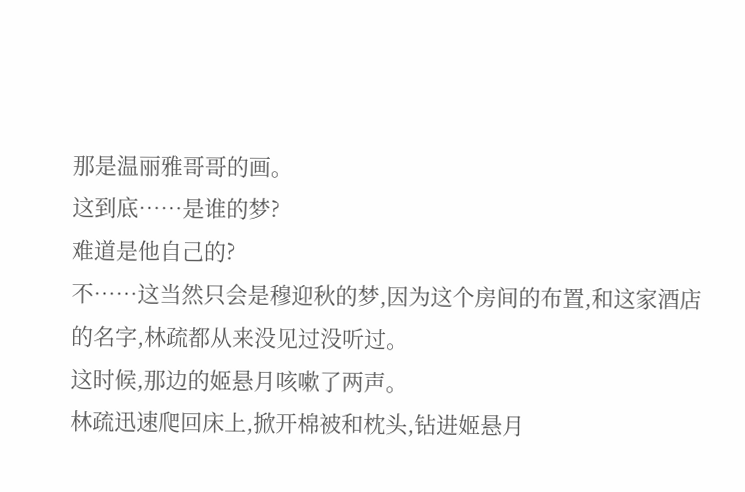那是温丽雅哥哥的画。
这到底……是谁的梦?
难道是他自己的?
不……这当然只会是穆迎秋的梦,因为这个房间的布置,和这家酒店的名字,林疏都从来没见过没听过。
这时候,那边的姬悬月咳嗽了两声。
林疏迅速爬回床上,掀开棉被和枕头,钻进姬悬月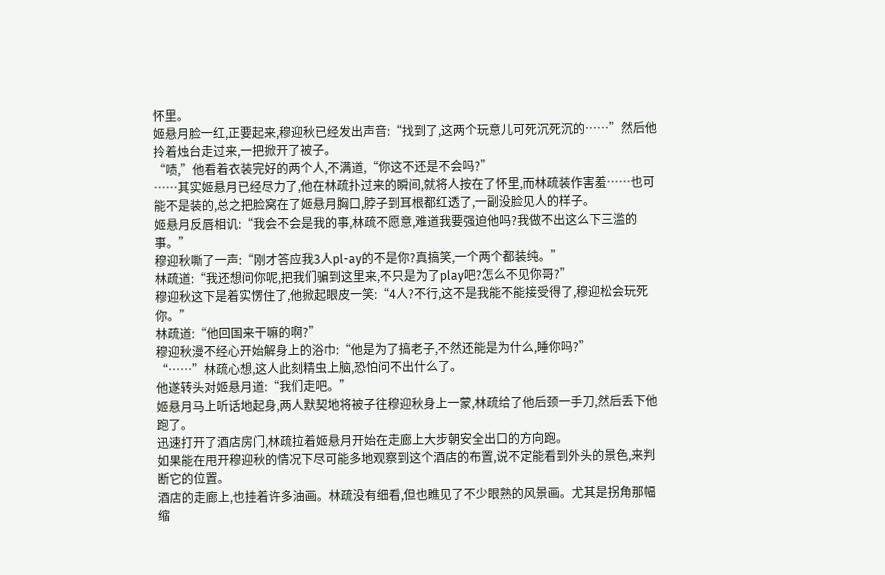怀里。
姬悬月脸一红,正要起来,穆迎秋已经发出声音:“找到了,这两个玩意儿可死沉死沉的……”然后他拎着烛台走过来,一把掀开了被子。
“啧,”他看着衣装完好的两个人,不满道,“你这不还是不会吗?”
……其实姬悬月已经尽力了,他在林疏扑过来的瞬间,就将人按在了怀里,而林疏装作害羞……也可能不是装的,总之把脸窝在了姬悬月胸口,脖子到耳根都红透了,一副没脸见人的样子。
姬悬月反唇相讥:“我会不会是我的事,林疏不愿意,难道我要强迫他吗?我做不出这么下三滥的事。”
穆迎秋嘶了一声:“刚才答应我3人pl-ay的不是你?真搞笑,一个两个都装纯。”
林疏道:“我还想问你呢,把我们骗到这里来,不只是为了play吧?怎么不见你哥?”
穆迎秋这下是着实愣住了,他掀起眼皮一笑:“4人?不行,这不是我能不能接受得了,穆迎松会玩死你。”
林疏道:“他回国来干嘛的啊?”
穆迎秋漫不经心开始解身上的浴巾:“他是为了搞老子,不然还能是为什么,睡你吗?”
“……”林疏心想,这人此刻精虫上脑,恐怕问不出什么了。
他遂转头对姬悬月道:“我们走吧。”
姬悬月马上听话地起身,两人默契地将被子往穆迎秋身上一蒙,林疏给了他后颈一手刀,然后丢下他跑了。
迅速打开了酒店房门,林疏拉着姬悬月开始在走廊上大步朝安全出口的方向跑。
如果能在甩开穆迎秋的情况下尽可能多地观察到这个酒店的布置,说不定能看到外头的景色,来判断它的位置。
酒店的走廊上,也挂着许多油画。林疏没有细看,但也瞧见了不少眼熟的风景画。尤其是拐角那幅缩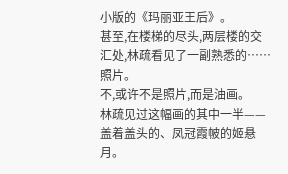小版的《玛丽亚王后》。
甚至,在楼梯的尽头,两层楼的交汇处,林疏看见了一副熟悉的……照片。
不,或许不是照片,而是油画。
林疏见过这幅画的其中一半——盖着盖头的、凤冠霞帔的姬悬月。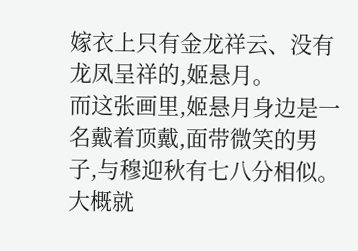嫁衣上只有金龙祥云、没有龙凤呈祥的,姬悬月。
而这张画里,姬悬月身边是一名戴着顶戴,面带微笑的男子,与穆迎秋有七八分相似。
大概就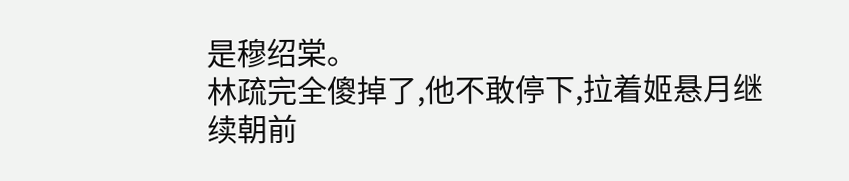是穆绍棠。
林疏完全傻掉了,他不敢停下,拉着姬悬月继续朝前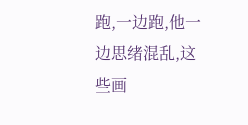跑,一边跑,他一边思绪混乱,这些画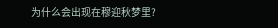为什么会出现在穆迎秋梦里?